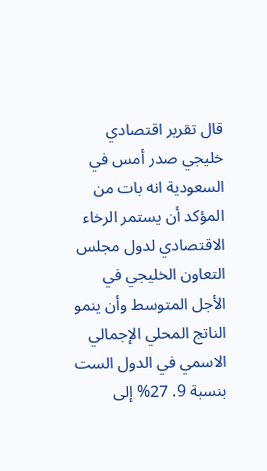قال تقرير اقتصادي خليجي صدر أمس في السعودية انه بات من المؤكد أن يستمر الرخاء الاقتصادي لدول مجلس التعاون الخليجي في الأجل المتوسط وأن ينمو الناتج المحلي الإجمالي الاسمي في الدول الست بنسبة 9. 27% إلى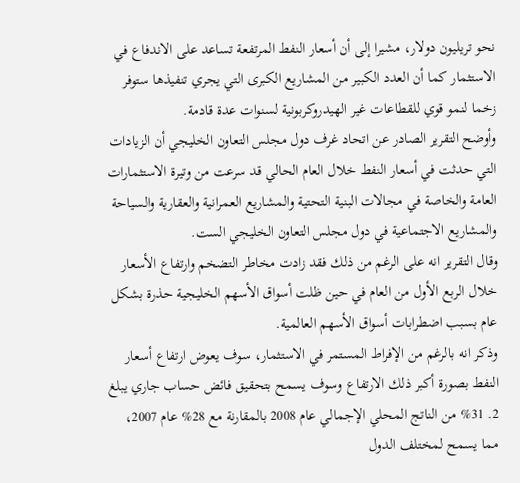نحو تريليون دولار، مشيرا إلى أن أسعار النفط المرتفعة تساعد على الاندفاع في الاستثمار كما أن العدد الكبير من المشاريع الكبرى التي يجري تنفيذها ستوفر زخما لنمو قوي للقطاعات غير الهيدروكربونية لسنوات عدة قادمة.
وأوضح التقرير الصادر عن اتحاد غرف دول مجلس التعاون الخليجي أن الزيادات التي حدثت في أسعار النفط خلال العام الحالي قد سرعت من وتيرة الاستثمارات العامة والخاصة في مجالات البنية التحتية والمشاريع العمرانية والعقارية والسياحة والمشاريع الاجتماعية في دول مجلس التعاون الخليجي الست.
وقال التقرير انه على الرغم من ذلك فقد زادت مخاطر التضخم وارتفاع الأسعار خلال الربع الأول من العام في حين ظلت أسواق الأسهم الخليجية حذرة بشكل عام بسبب اضطرابات أسواق الأسهم العالمية.
وذكر انه بالرغم من الإفراط المستمر في الاستثمار، سوف يعوض ارتفاع أسعار النفط بصورة أكبر ذلك الارتفاع وسوف يسمح بتحقيق فائض حساب جاري يبلغ 2. 31% من الناتج المحلي الإجمالي عام 2008 بالمقارنة مع 28% عام 2007، مما يسمح لمختلف الدول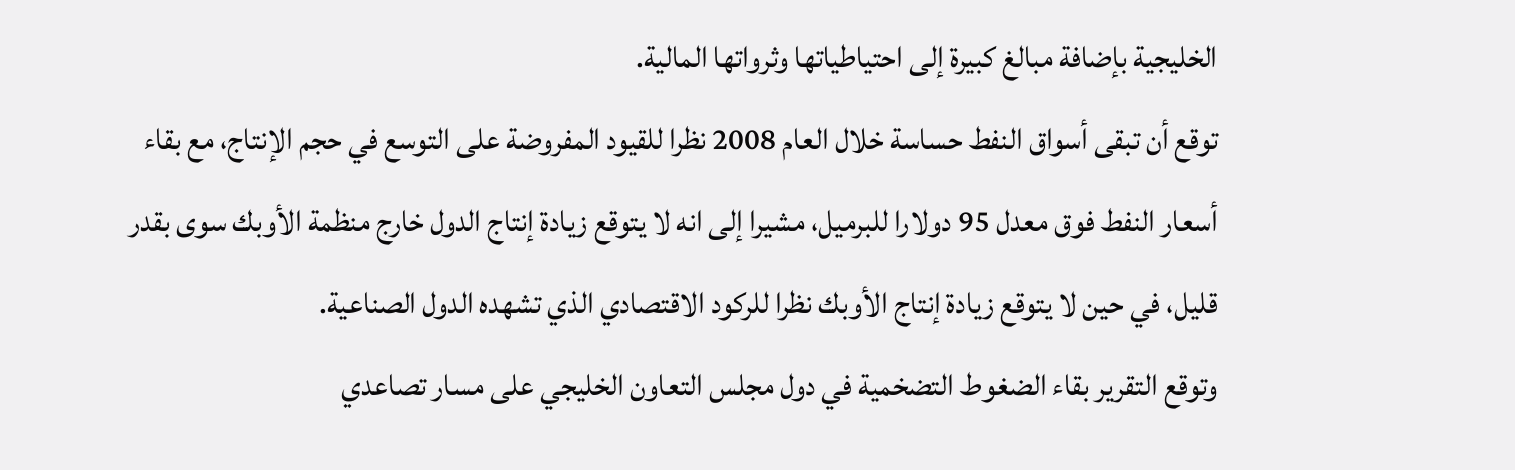الخليجية بإضافة مبالغ كبيرة إلى احتياطياتها وثرواتها المالية.
توقع أن تبقى أسواق النفط حساسة خلال العام 2008 نظرا للقيود المفروضة على التوسع في حجم الإنتاج، مع بقاء أسعار النفط فوق معدل 95 دولارا للبرميل، مشيرا إلى انه لا يتوقع زيادة إنتاج الدول خارج منظمة الأوبك سوى بقدر قليل، في حين لا يتوقع زيادة إنتاج الأوبك نظرا للركود الاقتصادي الذي تشهده الدول الصناعية.
وتوقع التقرير بقاء الضغوط التضخمية في دول مجلس التعاون الخليجي على مسار تصاعدي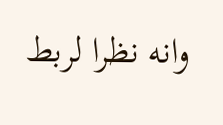وانه نظرا لربط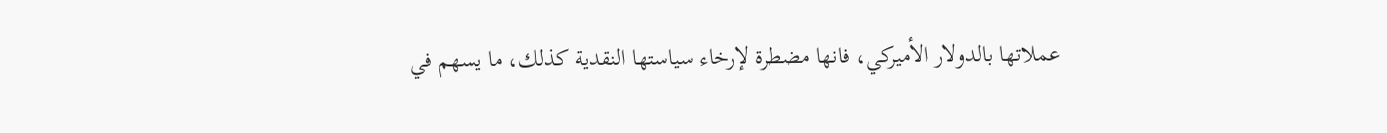عملاتها بالدولار الأميركي، فانها مضطرة لإرخاء سياستها النقدية كذلك، ما يسهم في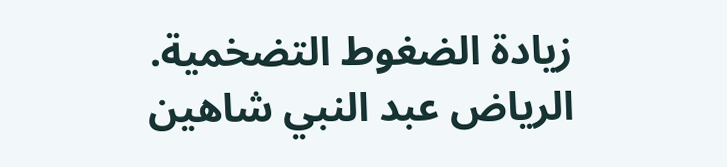زيادة الضغوط التضخمية.
الرياض عبد النبي شاهين